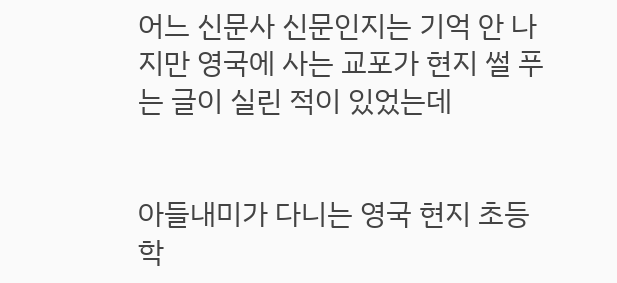어느 신문사 신문인지는 기억 안 나지만 영국에 사는 교포가 현지 썰 푸는 글이 실린 적이 있었는데


아들내미가 다니는 영국 현지 초등학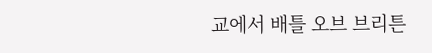교에서 배틀 오브 브리튼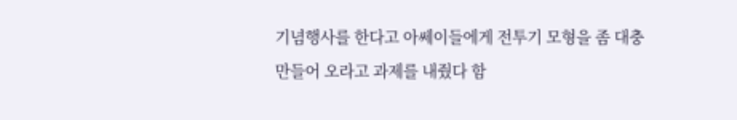기념행사를 한다고 아쎄이들에게 전투기 모형을 좀 대충 만들어 오라고 과제를 내줬다 함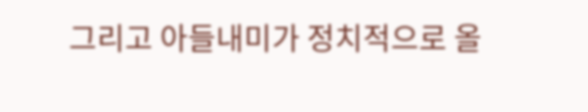그리고 아들내미가 정치적으로 올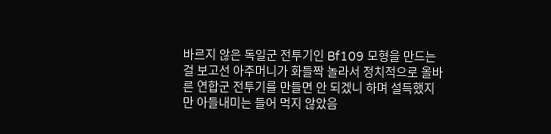바르지 않은 독일군 전투기인 Bf109 모형을 만드는 걸 보고선 아주머니가 화들짝 놀라서 정치적으로 올바른 연합군 전투기를 만들면 안 되겠니 하며 설득했지만 아들내미는 들어 먹지 않았음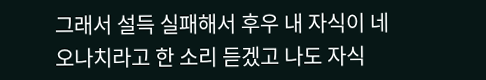그래서 설득 실패해서 후우 내 자식이 네오나치라고 한 소리 듣겠고 나도 자식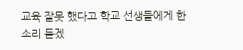교육 잘못 했다고 학교 선생들에게 한 소리 듣겠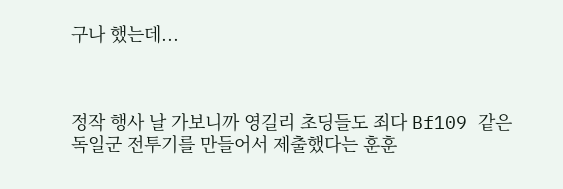구나 했는데...



정작 행사 날 가보니까 영길리 초딩들도 죄다 Bf109 같은 독일군 전투기를 만들어서 제출했다는 훈훈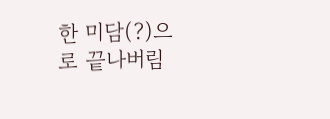한 미담(?)으로 끝나버림